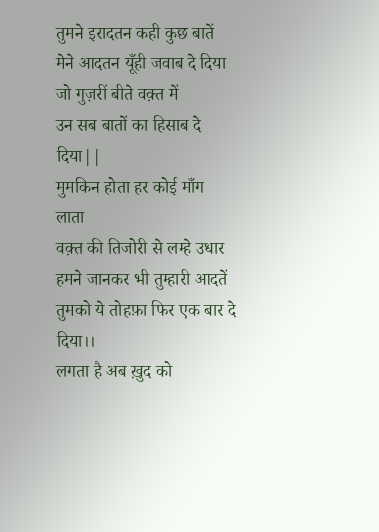तुमने इरादतन कही कुछ बातें
मेने आदतन यूँही जवाब दे दिया
जो गुज़रीं बीते वक़्त में
उन सब बातों का हिसाब दे दिया||
मुमकिन होता हर कोई माँग लाता
वक़्त की तिजोरी से लम्हे उधार
हमने जानकर भी तुम्हारी आदतें
तुमको ये तोहफ़ा फिर एक बार दे दिया।।
लगता है अब ख़ुद को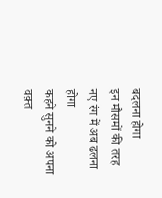बदलना होगा
इन मौसमों की तरह
नए रंग में अब ढलना होगा
कहने सुनने को अपना वक़्त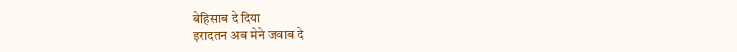बेहिसाब दे दिया
इरादतन अब मेने जवाब दे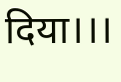दिया।।।